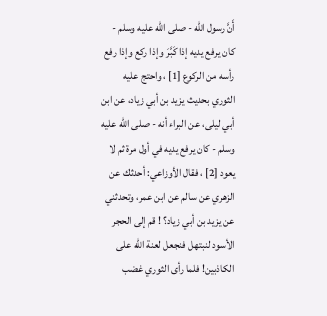أَنَّ رسول الله - صلى الله عليه وسلم - كان يرفع يديه إذا كَبَّرَ وإذا ركع وإذا رفع رأسه من الركوع [1] ، واحتج عليه الثوري بحديث يزيد بن أبي زياد، عن ابن أبي ليلى، عن البراء أنه - صلى الله عليه وسلم - كان يرفع يديه في أول مرة ثم لا يعود [2] ، فقال الأوزاعي: أحدثك عن الزهري عن سالم عن ابن عمر، وتحدثني عن يزيد بن أبي زياد؟ ! قم إلى الحجر الأسود لنبتهل فنجعل لعنة الله على الكاذبين! فلما رأى الثوري غضب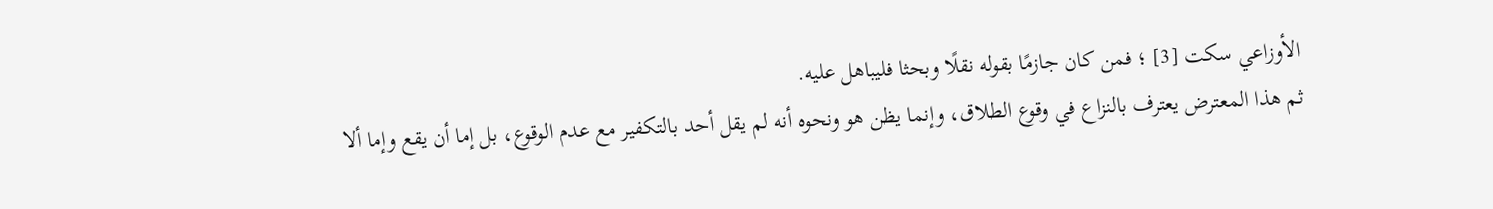الأوزاعي سكت [3] ؛ فمن كان جازمًا بقوله نقلًا وبحثا فليباهل عليه.
ثم هذا المعترض يعترف بالنزاع في وقوع الطلاق، وإنما يظن هو ونحوه أنه لم يقل أحد بالتكفير مع عدم الوقوع، بل إما أن يقع وإما ألا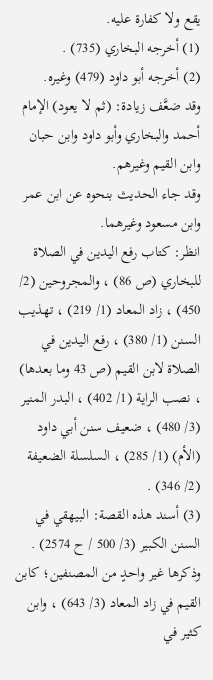يقع ولا كفارة عليه.
(1) أخرجه البخاري (735) .
(2) أخرجه أبو داود (479) وغيره.
وقد ضعَّف زيادة: (ثم لا يعود) الإمام أحمد والبخاري وأبو داود وابن حبان وابن القيم وغيرهم.
وقد جاء الحديث بنحوه عن ابن عمر وابن مسعود وغيرهما.
انظر: كتاب رفع اليدين في الصلاة للبخاري (ص 86) ، والمجروحين (2/ 450) ، زاد المعاد (1/ 219) ، تهذيب السنن (1/ 380) ، رفع اليدين في الصلاة لابن القيم (ص 43 وما بعدها) ، نصب الراية (1/ 402) ، البدر المنير (3/ 480) ، ضعيف سنن أبي داود (الأم) (1/ 285) ، السلسلة الضعيفة (2/ 346) .
(3) أسند هذه القصة: البيهقي في السنن الكبير (3/ 500 / ح 2574) .
وذكرها غير واحدٍ من المصنفين؛ كابن القيم في زاد المعاد (3/ 643) ، وابن كثير في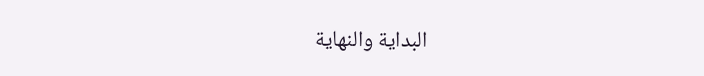البداية والنهاية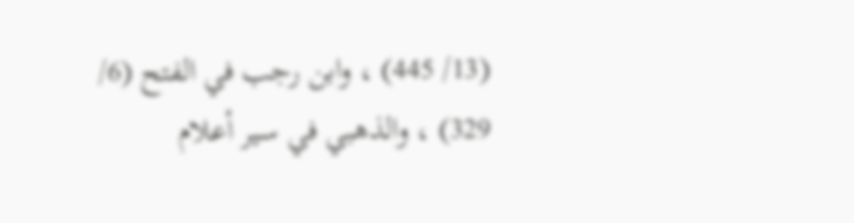(13/ 445) ، وابن رجب في الفتح (6/ 329) ، والذهبي في سير أعلام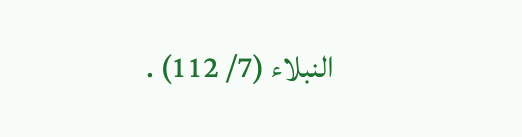النبلاء (7/ 112) .